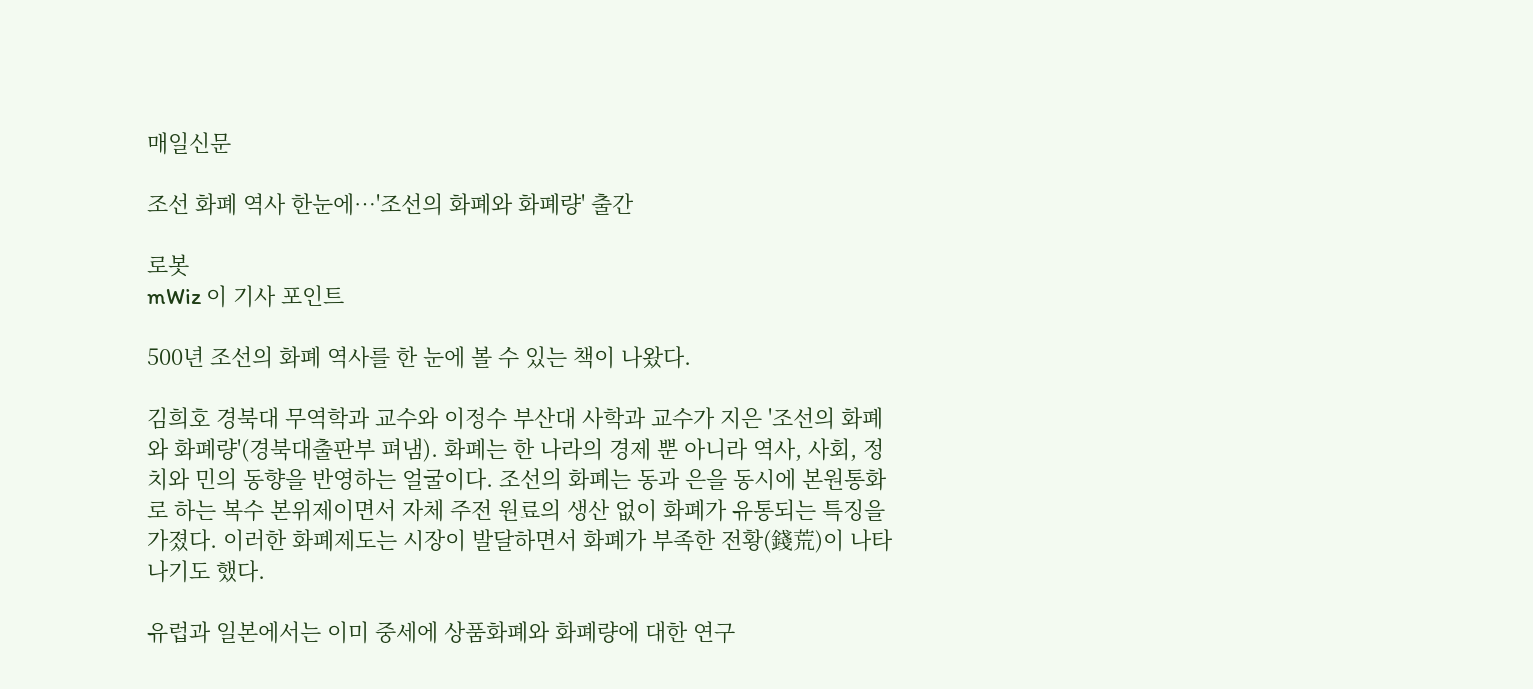매일신문

조선 화폐 역사 한눈에…'조선의 화폐와 화폐량' 출간

로봇
mWiz 이 기사 포인트

500년 조선의 화폐 역사를 한 눈에 볼 수 있는 책이 나왔다.

김희호 경북대 무역학과 교수와 이정수 부산대 사학과 교수가 지은 '조선의 화폐와 화폐량'(경북대출판부 펴냄). 화폐는 한 나라의 경제 뿐 아니라 역사, 사회, 정치와 민의 동향을 반영하는 얼굴이다. 조선의 화폐는 동과 은을 동시에 본원통화로 하는 복수 본위제이면서 자체 주전 원료의 생산 없이 화폐가 유통되는 특징을 가졌다. 이러한 화폐제도는 시장이 발달하면서 화폐가 부족한 전황(錢荒)이 나타나기도 했다.

유럽과 일본에서는 이미 중세에 상품화폐와 화폐량에 대한 연구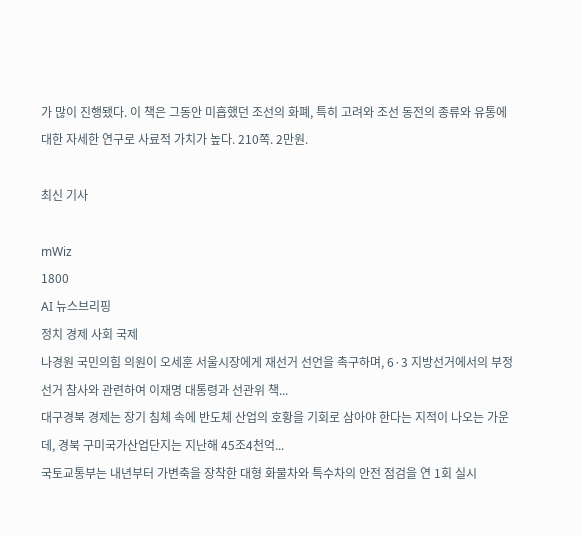가 많이 진행됐다. 이 책은 그동안 미흡했던 조선의 화폐, 특히 고려와 조선 동전의 종류와 유통에 대한 자세한 연구로 사료적 가치가 높다. 210쪽. 2만원.

최신 기사

mWiz
1800
AI 뉴스브리핑
정치 경제 사회 국제
나경원 국민의힘 의원이 오세훈 서울시장에게 재선거 선언을 촉구하며, 6·3 지방선거에서의 부정선거 참사와 관련하여 이재명 대통령과 선관위 책...
대구경북 경제는 장기 침체 속에 반도체 산업의 호황을 기회로 삼아야 한다는 지적이 나오는 가운데, 경북 구미국가산업단지는 지난해 45조4천억...
국토교통부는 내년부터 가변축을 장착한 대형 화물차와 특수차의 안전 점검을 연 1회 실시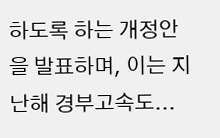하도록 하는 개정안을 발표하며, 이는 지난해 경부고속도...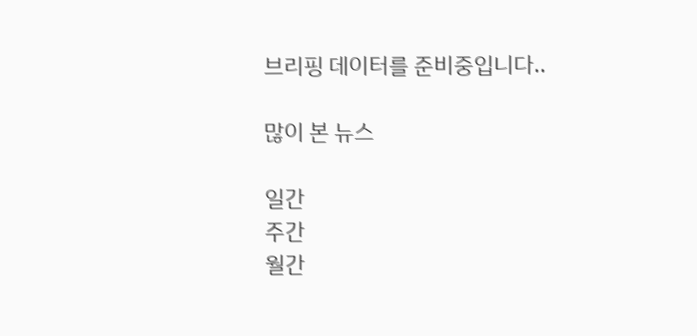브리핑 데이터를 준비중입니다..

많이 본 뉴스

일간
주간
월간